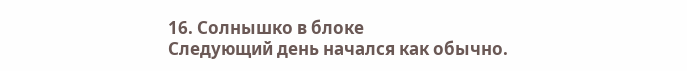16. Солнышко в блоке
Следующий день начался как обычно.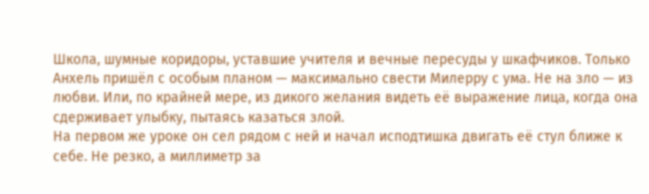Школа, шумные коридоры, уставшие учителя и вечные пересуды у шкафчиков. Только Анхель пришёл с особым планом — максимально свести Милерру с ума. Не на зло — из любви. Или, по крайней мере, из дикого желания видеть её выражение лица, когда она сдерживает улыбку, пытаясь казаться злой.
На первом же уроке он сел рядом с ней и начал исподтишка двигать её стул ближе к себе. Не резко, а миллиметр за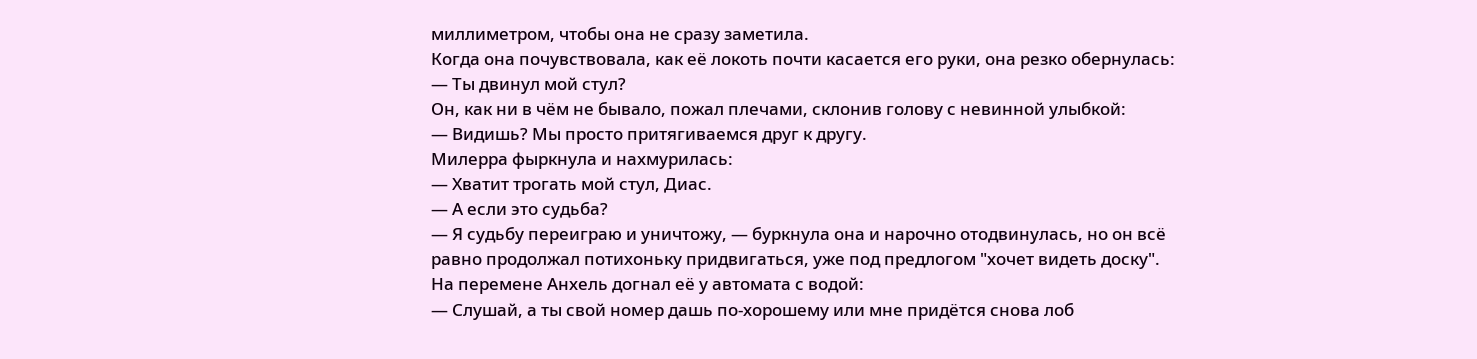миллиметром, чтобы она не сразу заметила.
Когда она почувствовала, как её локоть почти касается его руки, она резко обернулась:
— Ты двинул мой стул?
Он, как ни в чём не бывало, пожал плечами, склонив голову с невинной улыбкой:
— Видишь? Мы просто притягиваемся друг к другу.
Милерра фыркнула и нахмурилась:
— Хватит трогать мой стул, Диас.
— А если это судьба?
— Я судьбу переиграю и уничтожу, — буркнула она и нарочно отодвинулась, но он всё равно продолжал потихоньку придвигаться, уже под предлогом "хочет видеть доску".
На перемене Анхель догнал её у автомата с водой:
— Слушай, а ты свой номер дашь по-хорошему или мне придётся снова лоб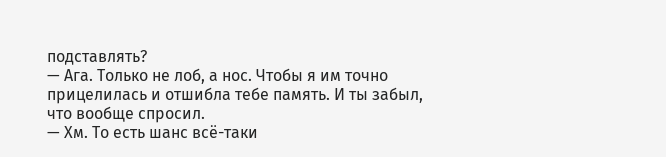подставлять?
— Ага. Только не лоб, а нос. Чтобы я им точно прицелилась и отшибла тебе память. И ты забыл, что вообще спросил.
— Хм. То есть шанс всё-таки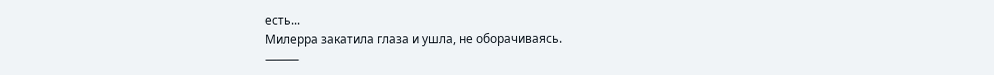есть...
Милерра закатила глаза и ушла, не оборачиваясь.
⸻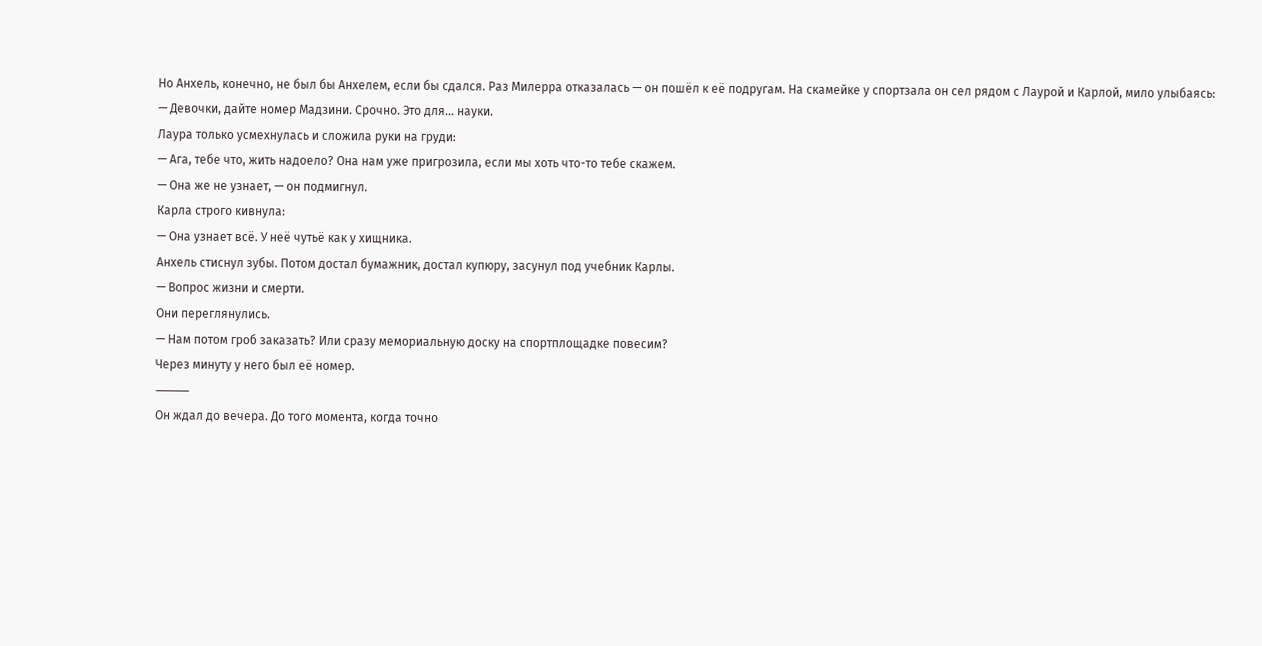Но Анхель, конечно, не был бы Анхелем, если бы сдался. Раз Милерра отказалась — он пошёл к её подругам. На скамейке у спортзала он сел рядом с Лаурой и Карлой, мило улыбаясь:
— Девочки, дайте номер Мадзини. Срочно. Это для... науки.
Лаура только усмехнулась и сложила руки на груди:
— Ага, тебе что, жить надоело? Она нам уже пригрозила, если мы хоть что-то тебе скажем.
— Она же не узнает, — он подмигнул.
Карла строго кивнула:
— Она узнает всё. У неё чутьё как у хищника.
Анхель стиснул зубы. Потом достал бумажник, достал купюру, засунул под учебник Карлы.
— Вопрос жизни и смерти.
Они переглянулись.
— Нам потом гроб заказать? Или сразу мемориальную доску на спортплощадке повесим?
Через минуту у него был её номер.
⸻
Он ждал до вечера. До того момента, когда точно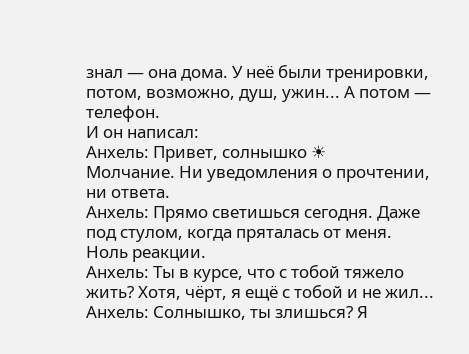знал — она дома. У неё были тренировки, потом, возможно, душ, ужин... А потом — телефон.
И он написал:
Анхель: Привет, солнышко ☀
Молчание. Ни уведомления о прочтении, ни ответа.
Анхель: Прямо светишься сегодня. Даже под стулом, когда пряталась от меня.
Ноль реакции.
Анхель: Ты в курсе, что с тобой тяжело жить? Хотя, чёрт, я ещё с тобой и не жил...
Анхель: Солнышко, ты злишься? Я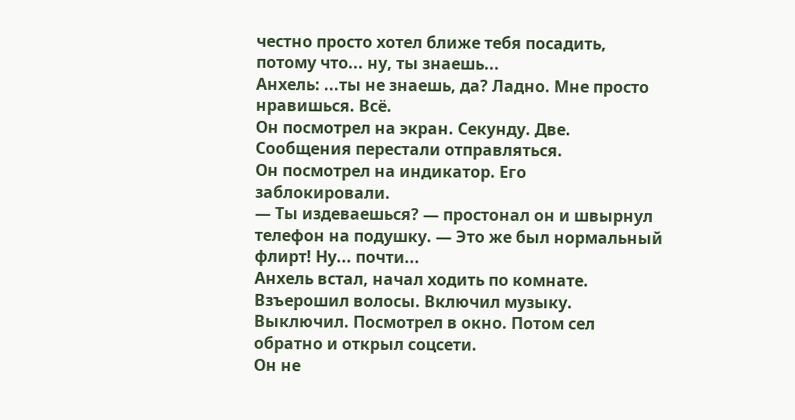честно просто хотел ближе тебя посадить, потому что... ну, ты знаешь...
Анхель: ...ты не знаешь, да? Ладно. Мне просто нравишься. Всё.
Он посмотрел на экран. Секунду. Две.
Сообщения перестали отправляться.
Он посмотрел на индикатор. Его заблокировали.
— Ты издеваешься? — простонал он и швырнул телефон на подушку. — Это же был нормальный флирт! Ну... почти...
Анхель встал, начал ходить по комнате. Взъерошил волосы. Включил музыку. Выключил. Посмотрел в окно. Потом сел обратно и открыл соцсети.
Он не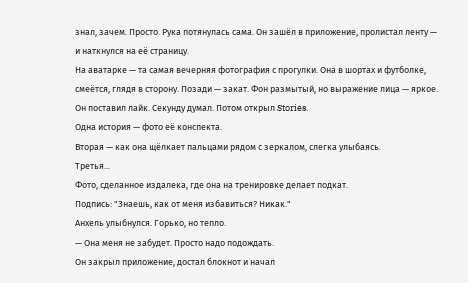знал, зачем. Просто. Рука потянулась сама. Он зашёл в приложение, пролистал ленту — и наткнулся на её страницу.
На аватарке — та самая вечерняя фотография с прогулки. Она в шортах и футболке, смеётся, глядя в сторону. Позади — закат. Фон размытый, но выражение лица — яркое.
Он поставил лайк. Секунду думал. Потом открыл Stories.
Одна история — фото её конспекта.
Вторая — как она щёлкает пальцами рядом с зеркалом, слегка улыбаясь.
Третья...
Фото, сделанное издалека, где она на тренировке делает подкат.
Подпись: "Знаешь, как от меня избавиться? Никак."
Анхель улыбнулся. Горько, но тепло.
— Она меня не забудет. Просто надо подождать.
Он закрыл приложение, достал блокнот и начал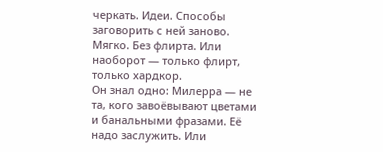черкать. Идеи. Способы заговорить с ней заново. Мягко. Без флирта. Или наоборот — только флирт, только хардкор.
Он знал одно: Милерра — не та, кого завоёвывают цветами и банальными фразами. Её надо заслужить. Или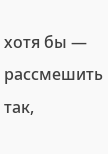хотя бы — рассмешить так,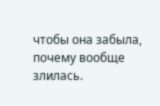чтобы она забыла, почему вообще злилась.